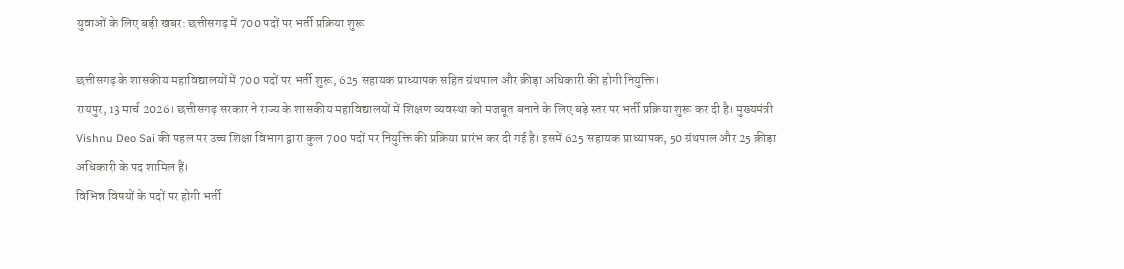युवाओं के लिए बड़ी खबर: छत्तीसगढ़ में 700 पदों पर भर्ती प्रक्रिया शुरू

छत्तीसगढ़ के शासकीय महाविद्यालयों में 700 पदों पर भर्ती शुरू, 625 सहायक प्राध्यापक सहित ग्रंथपाल और क्रीड़ा अधिकारी की होगी नियुक्ति।
रायपुर, 13 मार्च 2026। छत्तीसगढ़ सरकार ने राज्य के शासकीय महाविद्यालयों में शिक्षण व्यवस्था को मजबूत बनाने के लिए बड़े स्तर पर भर्ती प्रक्रिया शुरू कर दी है। मुख्यमंत्री Vishnu Deo Sai की पहल पर उच्च शिक्षा विभाग द्वारा कुल 700 पदों पर नियुक्ति की प्रक्रिया प्रारंभ कर दी गई है। इसमें 625 सहायक प्राध्यापक, 50 ग्रंथपाल और 25 क्रीड़ा अधिकारी के पद शामिल हैं।
विभिन्न विषयों के पदों पर होगी भर्ती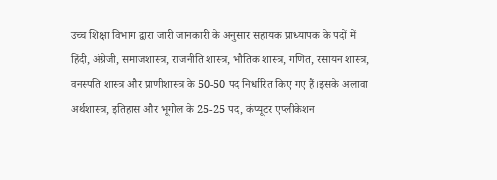उच्च शिक्षा विभाग द्वारा जारी जानकारी के अनुसार सहायक प्राध्यापक के पदों में हिंदी, अंग्रेजी, समाजशास्त्र, राजनीति शास्त्र, भौतिक शास्त्र, गणित, रसायन शास्त्र, वनस्पति शास्त्र और प्राणीशास्त्र के 50-50 पद निर्धारित किए गए हैं।इसके अलावा अर्थशास्त्र, इतिहास और भूगोल के 25-25 पद, कंप्यूटर एप्लीकेशन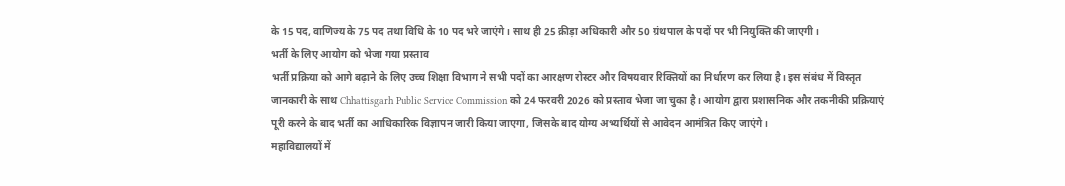के 15 पद, वाणिज्य के 75 पद तथा विधि के 10 पद भरे जाएंगे। साथ ही 25 क्रीड़ा अधिकारी और 50 ग्रंथपाल के पदों पर भी नियुक्ति की जाएगी।
भर्ती के लिए आयोग को भेजा गया प्रस्ताव
भर्ती प्रक्रिया को आगे बढ़ाने के लिए उच्च शिक्षा विभाग ने सभी पदों का आरक्षण रोस्टर और विषयवार रिक्तियों का निर्धारण कर लिया है। इस संबंध में विस्तृत जानकारी के साथ Chhattisgarh Public Service Commission को 24 फरवरी 2026 को प्रस्ताव भेजा जा चुका है। आयोग द्वारा प्रशासनिक और तकनीकी प्रक्रियाएं पूरी करने के बाद भर्ती का आधिकारिक विज्ञापन जारी किया जाएगा, जिसके बाद योग्य अभ्यर्थियों से आवेदन आमंत्रित किए जाएंगे।
महाविद्यालयों में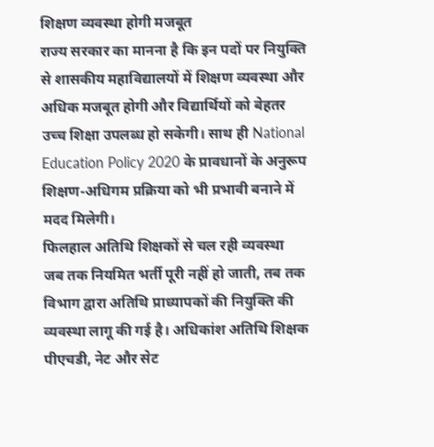शिक्षण व्यवस्था होगी मजबूत
राज्य सरकार का मानना है कि इन पदों पर नियुक्ति से शासकीय महाविद्यालयों में शिक्षण व्यवस्था और अधिक मजबूत होगी और विद्यार्थियों को बेहतर उच्च शिक्षा उपलब्ध हो सकेगी। साथ ही National Education Policy 2020 के प्रावधानों के अनुरूप शिक्षण-अधिगम प्रक्रिया को भी प्रभावी बनाने में मदद मिलेगी।
फिलहाल अतिथि शिक्षकों से चल रही व्यवस्था
जब तक नियमित भर्ती पूरी नहीं हो जाती, तब तक विभाग द्वारा अतिथि प्राध्यापकों की नियुक्ति की व्यवस्था लागू की गई है। अधिकांश अतिथि शिक्षक पीएचडी, नेट और सेट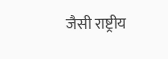जैसी राष्ट्रीय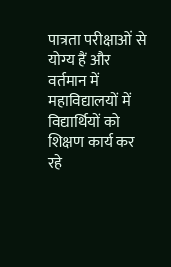पात्रता परीक्षाओं से योग्य हैं और वर्तमान में महाविद्यालयों में विद्यार्थियों को शिक्षण कार्य कर रहे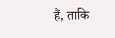हैं, ताकि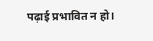पढ़ाई प्रभावित न हो।